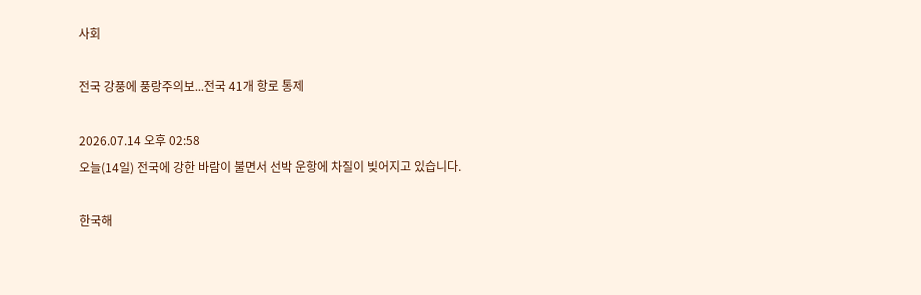사회

전국 강풍에 풍랑주의보...전국 41개 항로 통제

2026.07.14 오후 02:58
오늘(14일) 전국에 강한 바람이 불면서 선박 운항에 차질이 빚어지고 있습니다.

한국해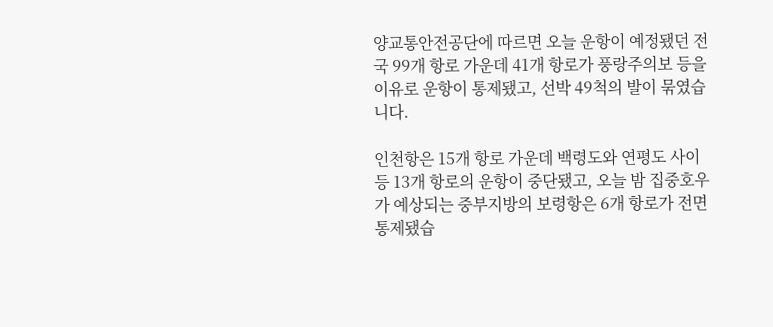양교통안전공단에 따르면 오늘 운항이 예정됐던 전국 99개 항로 가운데 41개 항로가 풍랑주의보 등을 이유로 운항이 통제됐고, 선박 49척의 발이 묶였습니다.

인천항은 15개 항로 가운데 백령도와 연평도 사이 등 13개 항로의 운항이 중단됐고, 오늘 밤 집중호우가 예상되는 중부지방의 보령항은 6개 항로가 전면 통제됐습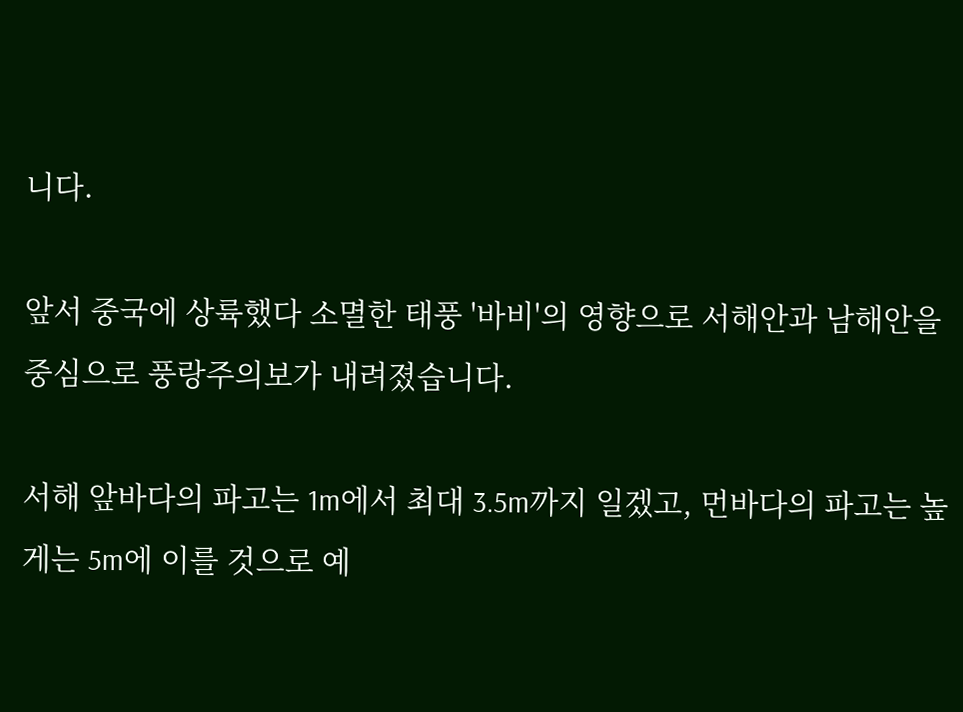니다.

앞서 중국에 상륙했다 소멸한 태풍 '바비'의 영향으로 서해안과 남해안을 중심으로 풍랑주의보가 내려졌습니다.

서해 앞바다의 파고는 1m에서 최대 3.5m까지 일겠고, 먼바다의 파고는 높게는 5m에 이를 것으로 예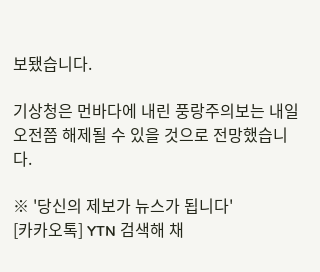보됐습니다.

기상청은 먼바다에 내린 풍랑주의보는 내일 오전쯤 해제될 수 있을 것으로 전망했습니다.

※ '당신의 제보가 뉴스가 됩니다'
[카카오톡] YTN 검색해 채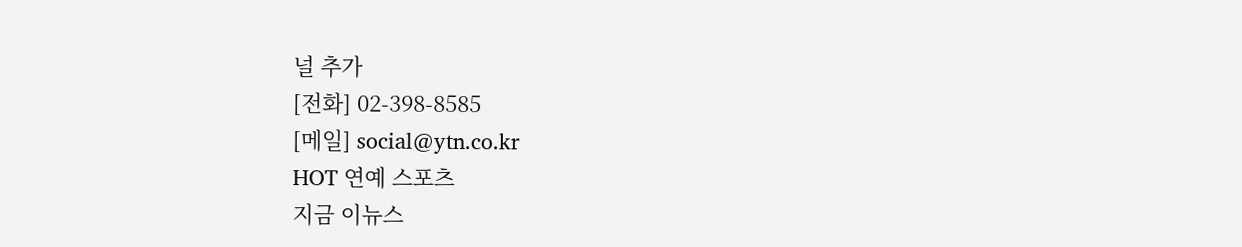널 추가
[전화] 02-398-8585
[메일] social@ytn.co.kr
HOT 연예 스포츠
지금 이뉴스